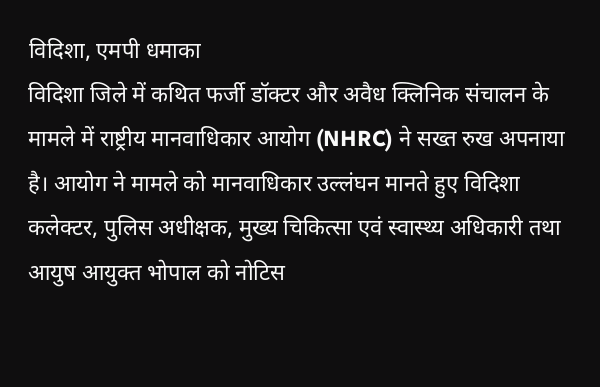विदिशा, एमपी धमाका
विदिशा जिले में कथित फर्जी डॉक्टर और अवैध क्लिनिक संचालन के मामले में राष्ट्रीय मानवाधिकार आयोग (NHRC) ने सख्त रुख अपनाया है। आयोग ने मामले को मानवाधिकार उल्लंघन मानते हुए विदिशा कलेक्टर, पुलिस अधीक्षक, मुख्य चिकित्सा एवं स्वास्थ्य अधिकारी तथा आयुष आयुक्त भोपाल को नोटिस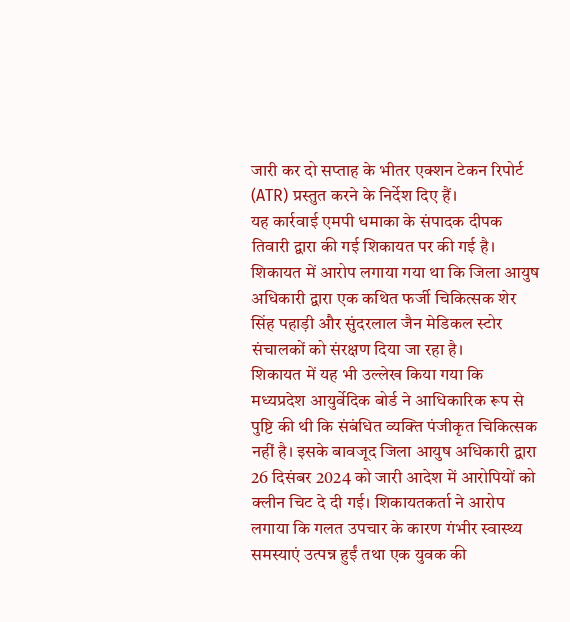जारी कर दो सप्ताह के भीतर एक्शन टेकन रिपोर्ट (ATR) प्रस्तुत करने के निर्देश दिए हैं।
यह कार्रवाई एमपी धमाका के संपादक दीपक तिवारी द्वारा की गई शिकायत पर की गई है। शिकायत में आरोप लगाया गया था कि जिला आयुष अधिकारी द्वारा एक कथित फर्जी चिकित्सक शेर सिंह पहाड़ी और सुंदरलाल जैन मेडिकल स्टोर संचालकों को संरक्षण दिया जा रहा है।
शिकायत में यह भी उल्लेख किया गया कि मध्यप्रदेश आयुर्वेदिक बोर्ड ने आधिकारिक रूप से पुष्टि की थी कि संबंधित व्यक्ति पंजीकृत चिकित्सक नहीं है। इसके बावजूद जिला आयुष अधिकारी द्वारा 26 दिसंबर 2024 को जारी आदेश में आरोपियों को क्लीन चिट दे दी गई। शिकायतकर्ता ने आरोप लगाया कि गलत उपचार के कारण गंभीर स्वास्थ्य समस्याएं उत्पन्न हुईं तथा एक युवक की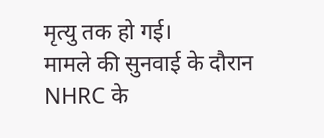मृत्यु तक हो गई।
मामले की सुनवाई के दौरान NHRC के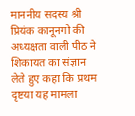माननीय सदस्य श्री प्रियंक कानूनगो की अध्यक्षता वाली पीठ ने शिकायत का संज्ञान लेते हुए कहा कि प्रथम दृष्टया यह मामला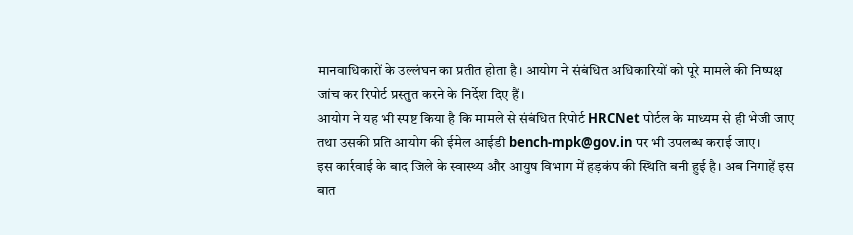मानवाधिकारों के उल्लंघन का प्रतीत होता है। आयोग ने संबंधित अधिकारियों को पूरे मामले की निष्पक्ष जांच कर रिपोर्ट प्रस्तुत करने के निर्देश दिए हैं।
आयोग ने यह भी स्पष्ट किया है कि मामले से संबंधित रिपोर्ट HRCNet पोर्टल के माध्यम से ही भेजी जाए तथा उसकी प्रति आयोग की ईमेल आईडी bench-mpk@gov.in पर भी उपलब्ध कराई जाए।
इस कार्रवाई के बाद जिले के स्वास्थ्य और आयुष विभाग में हड़कंप की स्थिति बनी हुई है। अब निगाहें इस बात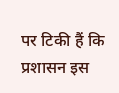पर टिकी हैं कि प्रशासन इस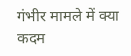गंभीर मामले में क्या कदम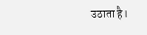उठाता है।